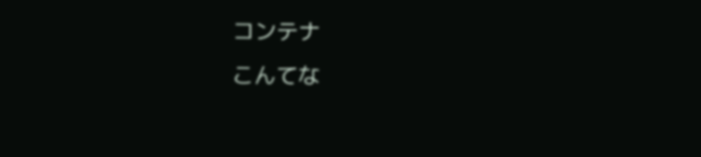コンテナ
こんてな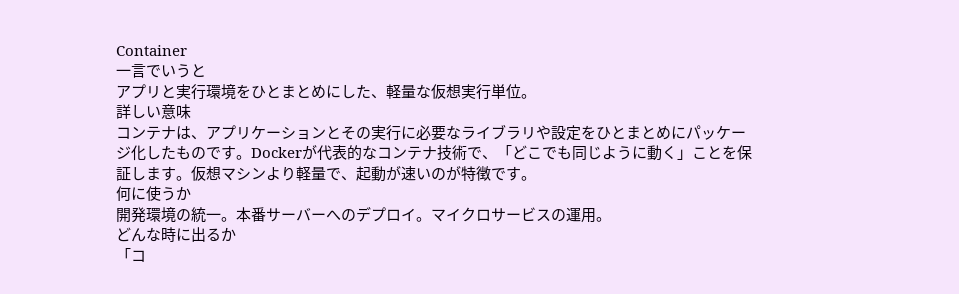Container
一言でいうと
アプリと実行環境をひとまとめにした、軽量な仮想実行単位。
詳しい意味
コンテナは、アプリケーションとその実行に必要なライブラリや設定をひとまとめにパッケージ化したものです。Dockerが代表的なコンテナ技術で、「どこでも同じように動く」ことを保証します。仮想マシンより軽量で、起動が速いのが特徴です。
何に使うか
開発環境の統一。本番サーバーへのデプロイ。マイクロサービスの運用。
どんな時に出るか
「コ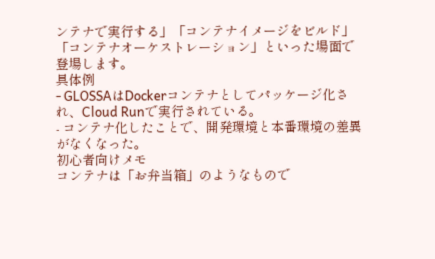ンテナで実行する」「コンテナイメージをビルド」「コンテナオーケストレーション」といった場面で登場します。
具体例
- GLOSSAはDockerコンテナとしてパッケージ化され、Cloud Runで実行されている。
- コンテナ化したことで、開発環境と本番環境の差異がなくなった。
初心者向けメモ
コンテナは「お弁当箱」のようなもので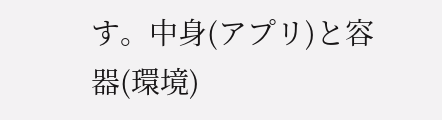す。中身(アプリ)と容器(環境)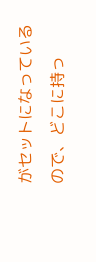がセットになっているので、どこに持っ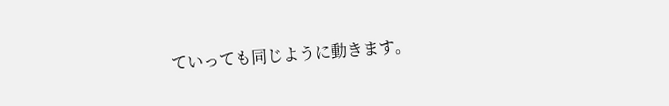ていっても同じように動きます。